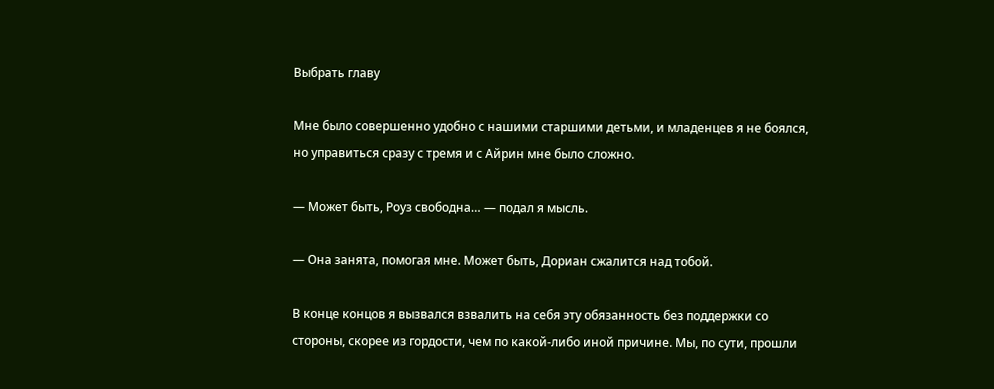Выбрать главу

Мне было совершенно удобно с нашими старшими детьми, и младенцев я не боялся, но управиться сразу с тремя и с Айрин мне было сложно.

— Может быть, Роуз свободна… — подал я мысль.

— Она занята, помогая мне. Может быть, Дориан сжалится над тобой.

В конце концов я вызвался взвалить на себя эту обязанность без поддержки со стороны, скорее из гордости, чем по какой-либо иной причине. Мы, по сути, прошли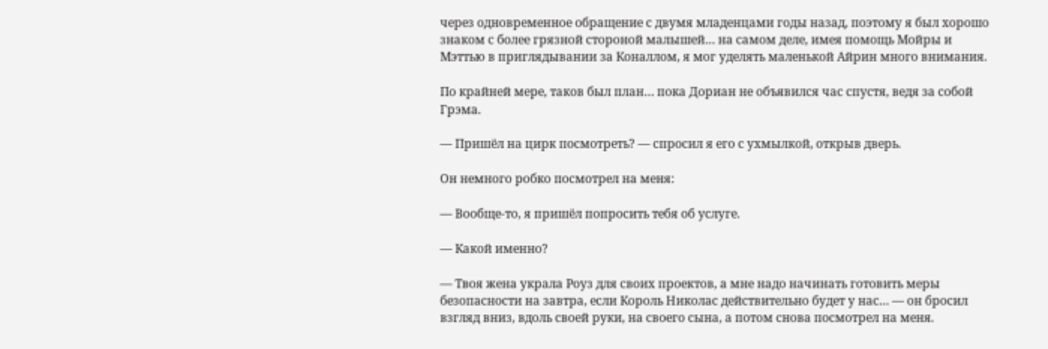через одновременное обращение с двумя младенцами годы назад, поэтому я был хорошо знаком с более грязной стороной малышей… на самом деле, имея помощь Мойры и Мэттью в приглядывании за Коналлом, я мог уделять маленькой Айрин много внимания.

По крайней мере, таков был план… пока Дориан не объявился час спустя, ведя за собой Грэма.

— Пришёл на цирк посмотреть? — спросил я его с ухмылкой, открыв дверь.

Он немного робко посмотрел на меня:

— Вообще-то, я пришёл попросить тебя об услуге.

— Какой именно?

— Твоя жена украла Роуз для своих проектов, а мне надо начинать готовить меры безопасности на завтра, если Король Николас действительно будет у нас… — он бросил взгляд вниз, вдоль своей руки, на своего сына, а потом снова посмотрел на меня.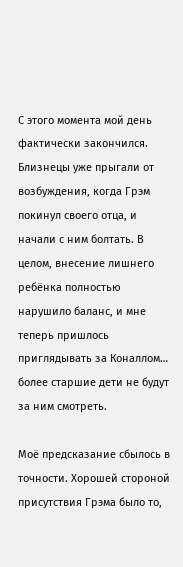С этого момента мой день фактически закончился. Близнецы уже прыгали от возбуждения, когда Грэм покинул своего отца, и начали с ним болтать. В целом, внесение лишнего ребёнка полностью нарушило баланс, и мне теперь пришлось приглядывать за Коналлом… более старшие дети не будут за ним смотреть.

Моё предсказание сбылось в точности. Хорошей стороной присутствия Грэма было то,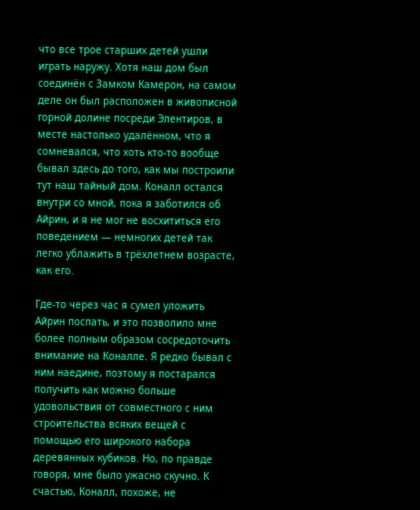что все трое старших детей ушли играть наружу. Хотя наш дом был соединён с Замком Камерон, на самом деле он был расположен в живописной горной долине посреди Элентиров, в месте настолько удалённом, что я сомневался, что хоть кто-то вообще бывал здесь до того, как мы построили тут наш тайный дом. Коналл остался внутри со мной, пока я заботился об Айрин, и я не мог не восхититься его поведением — немногих детей так легко ублажить в трёхлетнем возрасте, как его.

Где-то через час я сумел уложить Айрин поспать, и это позволило мне более полным образом сосредоточить внимание на Коналле. Я редко бывал с ним наедине, поэтому я постарался получить как можно больше удовольствия от совместного с ним строительства всяких вещей с помощью его широкого набора деревянных кубиков. Но, по правде говоря, мне было ужасно скучно. К счастью, Коналл, похоже, не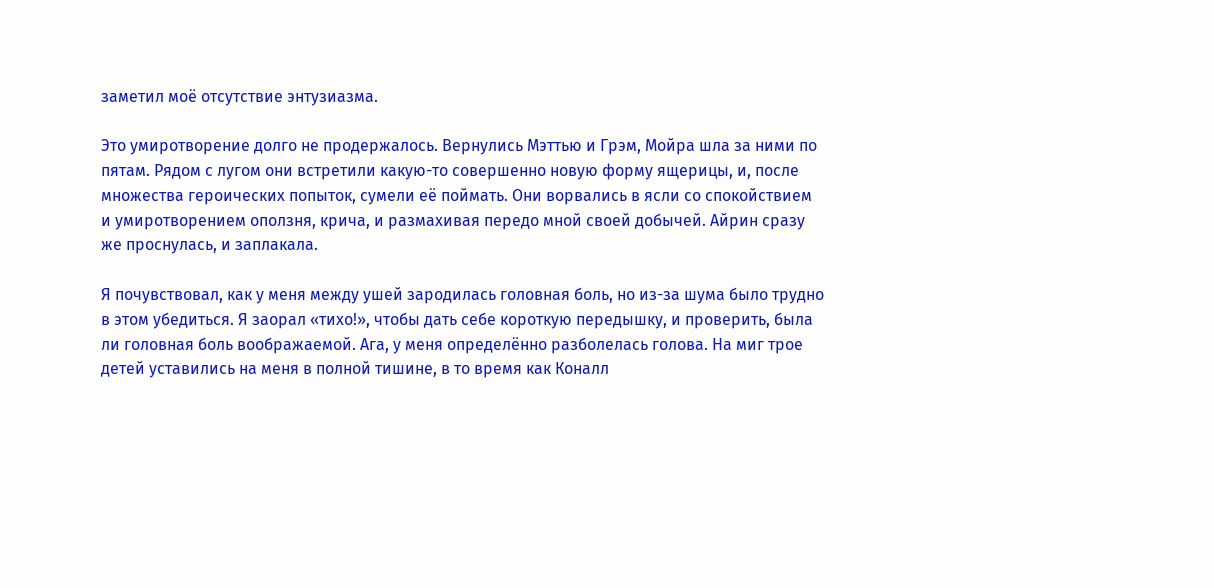заметил моё отсутствие энтузиазма.

Это умиротворение долго не продержалось. Вернулись Мэттью и Грэм, Мойра шла за ними по пятам. Рядом с лугом они встретили какую-то совершенно новую форму ящерицы, и, после множества героических попыток, сумели её поймать. Они ворвались в ясли со спокойствием и умиротворением оползня, крича, и размахивая передо мной своей добычей. Айрин сразу же проснулась, и заплакала.

Я почувствовал, как у меня между ушей зародилась головная боль, но из-за шума было трудно в этом убедиться. Я заорал «тихо!», чтобы дать себе короткую передышку, и проверить, была ли головная боль воображаемой. Ага, у меня определённо разболелась голова. На миг трое детей уставились на меня в полной тишине, в то время как Коналл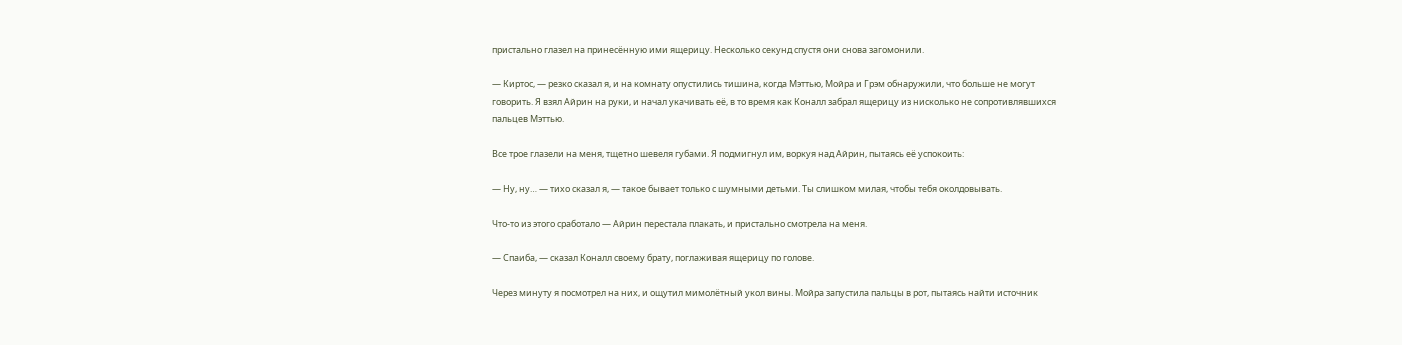пристально глазел на принесённую ими ящерицу. Несколько секунд спустя они снова загомонили.

— Киртос, — резко сказал я, и на комнату опустились тишина, когда Мэттью, Мойра и Грэм обнаружили, что больше не могут говорить. Я взял Айрин на руки, и начал укачивать её, в то время как Коналл забрал ящерицу из нисколько не сопротивлявшихся пальцев Мэттью.

Все трое глазели на меня, тщетно шевеля губами. Я подмигнул им, воркуя над Айрин, пытаясь её успокоить:

— Ну, ну… — тихо сказал я, — такое бывает только с шумными детьми. Ты слишком милая, чтобы тебя околдовывать.

Что-то из этого сработало — Айрин перестала плакать, и пристально смотрела на меня.

— Спаиба, — сказал Коналл своему брату, поглаживая ящерицу по голове.

Через минуту я посмотрел на них, и ощутил мимолётный укол вины. Мойра запустила пальцы в рот, пытаясь найти источник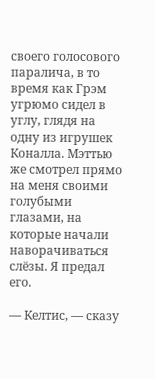своего голосового паралича, в то время как Грэм угрюмо сидел в углу, глядя на одну из игрушек Коналла. Мэттью же смотрел прямо на меня своими голубыми глазами, на которые начали наворачиваться слёзы. Я предал его.

— Келтис, — сказу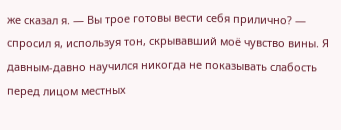же сказал я. — Вы трое готовы вести себя прилично? — спросил я, используя тон, скрывавший моё чувство вины. Я давным-давно научился никогда не показывать слабость перед лицом местных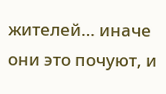жителей… иначе они это почуют, и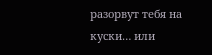разорвут тебя на куски… или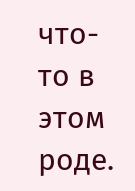что-то в этом роде.